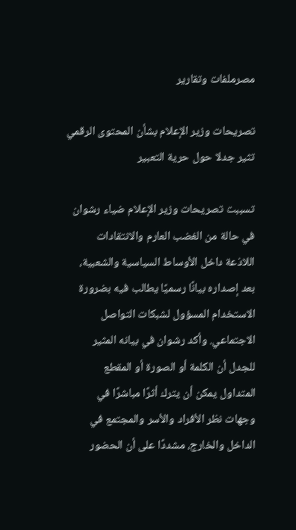مصرملفات وتقارير

تصريحات وزير الإعلام بشأن المحتوى الرقمي تثير جدلا حول حرية التعبير

تسببت تصريحات وزير الإعلام ضياء رشوان في حالة من الغضب العارم والانتقادات اللاذعة داخل الأوساط السياسية والشعبية، بعد إصداره بيانًا رسميًا يطالب فيه بضرورة الاستخدام المسؤول لشبكات التواصل الاجتماعي. وأكد رشوان في بيانه المثير للجدل أن الكلمة أو الصورة أو المقطع المتداول يمكن أن يترك أثرًا مباشرًا في وجهات نظر الأفراد والأسر والمجتمع في الداخل والخارج، مشددًا على أن الحضور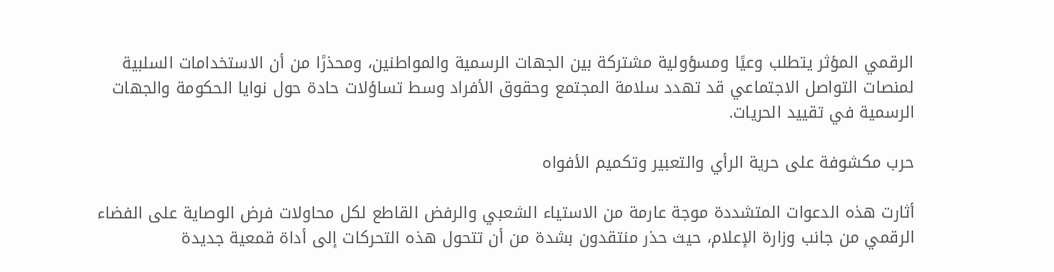الرقمي المؤثر يتطلب وعيًا ومسؤولية مشتركة بين الجهات الرسمية والمواطنين، ومحذرًا من أن الاستخدامات السلبية لمنصات التواصل الاجتماعي قد تهدد سلامة المجتمع وحقوق الأفراد وسط تساؤلات حادة حول نوايا الحكومة والجهات الرسمية في تقييد الحريات.

حرب مكشوفة على حرية الرأي والتعبير وتكميم الأفواه

أثارت هذه الدعوات المتشددة موجة عارمة من الاستياء الشعبي والرفض القاطع لكل محاولات فرض الوصاية على الفضاء الرقمي من جانب وزارة الإعلام، حيث حذر منتقدون بشدة من أن تتحول هذه التحركات إلى أداة قمعية جديدة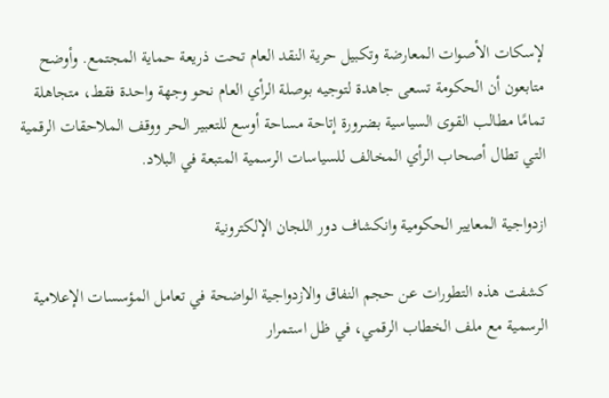لإسكات الأصوات المعارضة وتكبيل حرية النقد العام تحت ذريعة حماية المجتمع. وأوضح متابعون أن الحكومة تسعى جاهدة لتوجيه بوصلة الرأي العام نحو وجهة واحدة فقط، متجاهلة تمامًا مطالب القوى السياسية بضرورة إتاحة مساحة أوسع للتعبير الحر ووقف الملاحقات الرقمية التي تطال أصحاب الرأي المخالف للسياسات الرسمية المتبعة في البلاد.

ازدواجية المعايير الحكومية وانكشاف دور اللجان الإلكترونية

كشفت هذه التطورات عن حجم النفاق والازدواجية الواضحة في تعامل المؤسسات الإعلامية الرسمية مع ملف الخطاب الرقمي، في ظل استمرار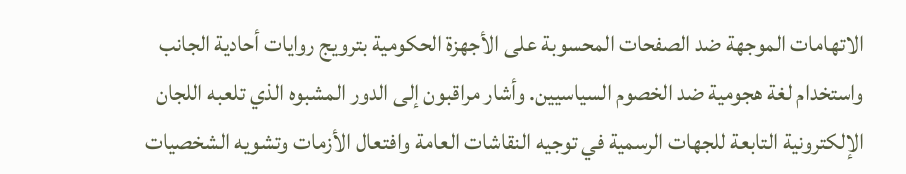الاتهامات الموجهة ضد الصفحات المحسوبة على الأجهزة الحكومية بترويج روايات أحادية الجانب واستخدام لغة هجومية ضد الخصوم السياسيين. وأشار مراقبون إلى الدور المشبوه الذي تلعبه اللجان الإلكترونية التابعة للجهات الرسمية في توجيه النقاشات العامة وافتعال الأزمات وتشويه الشخصيات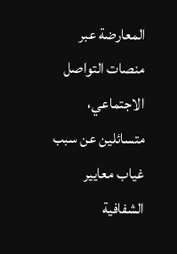المعارضة عبر منصات التواصل الاجتماعي، متسائلين عن سبب غياب معايير الشفافية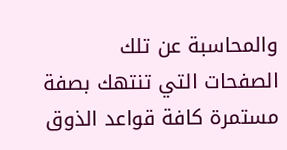والمحاسبة عن تلك الصفحات التي تنتهك بصفة مستمرة كافة قواعد الذوق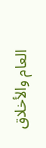العام والأخلاق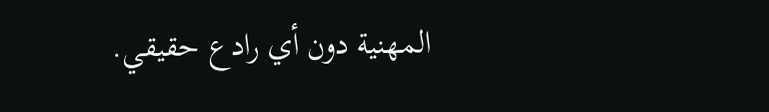المهنية دون أي رادع حقيقي.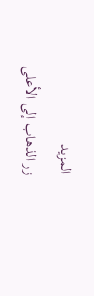المزيد
زر الذهاب إلى الأعلى